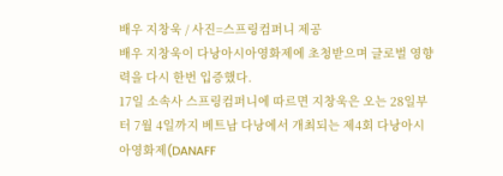배우 지창욱 / 사진=스프링컴퍼니 제공
배우 지창욱이 다낭아시아영화제에 초청받으며 글로벌 영향력을 다시 한번 입증했다.
17일 소속사 스프링컴퍼니에 따르면 지창욱은 오는 28일부터 7월 4일까지 베트남 다낭에서 개최되는 제4회 다낭아시아영화제(DANAFF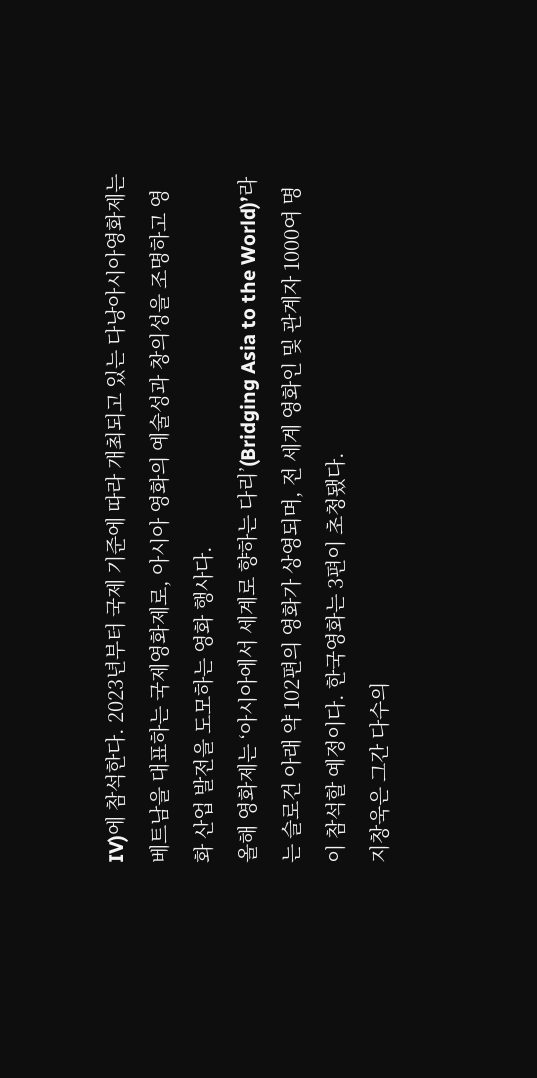IV)에 참석한다. 2023년부터 국제 기준에 따라 개최되고 있는 다낭아시아영화제는 베트남을 대표하는 국제영화제로, 아시아 영화의 예술성과 창의성을 조명하고 영화 산업 발전을 도모하는 영화 행사다.
올해 영화제는 ‘아시아에서 세계로 향하는 다리’(Bridging Asia to the World)’라는 슬로건 아래 약 102편의 영화가 상영되며, 전 세계 영화인 및 관계자 1000여 명이 참석할 예정이다. 한국영화는 3편이 초청됐다.
지창욱은 그간 다수의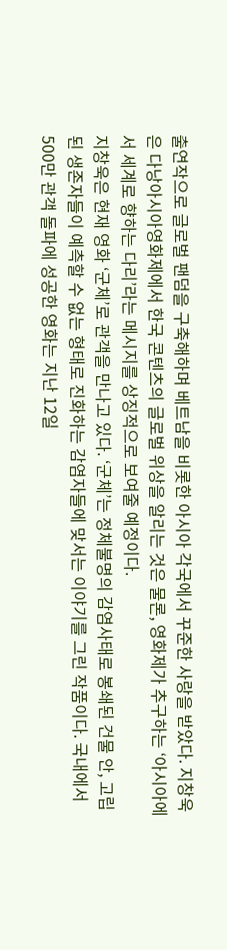출연작으로 글로벌 팬덤을 구축해하며 베트남을 비롯한 아시아 각국에서 꾸준한 사랑을 받았다. 지창욱은 다낭아시아영화제에서 한국 콘텐츠의 글로벌 위상을 알리는 것은 물론, 영화제가 추구하는 ‘아시아에서 세계로 향하는 다리’라는 메시지를 상징적으로 보여줄 예정이다.
지창욱은 현재 영화 ‘군체’로 관객을 만나고 있다. ‘군체’는 정체불명의 감염사태로 봉쇄된 건물 안, 고립된 생존자들이 예측할 수 없는 형태로 진화하는 감염자들에 맞서는 이야기를 그린 작품이다. 국내에서 500만 관객 돌파에 성공한 영화는 지난 12일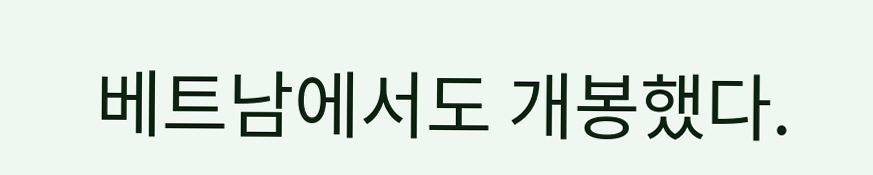베트남에서도 개봉했다.